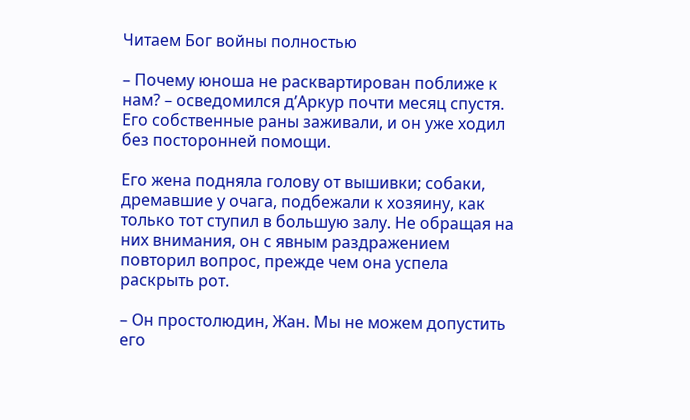Читаем Бог войны полностью

– Почему юноша не расквартирован поближе к нам? – осведомился д’Аркур почти месяц спустя. Его собственные раны заживали, и он уже ходил без посторонней помощи.

Его жена подняла голову от вышивки; собаки, дремавшие у очага, подбежали к хозяину, как только тот ступил в большую залу. Не обращая на них внимания, он с явным раздражением повторил вопрос, прежде чем она успела раскрыть рот.

– Он простолюдин, Жан. Мы не можем допустить его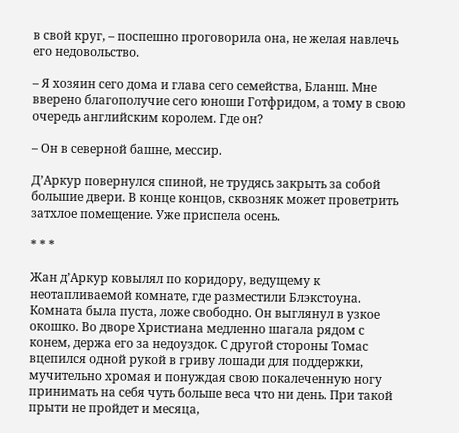в свой круг, – поспешно проговорила она, не желая навлечь его недовольство.

– Я хозяин сего дома и глава сего семейства, Бланш. Мне вверено благополучие сего юноши Готфридом, а тому в свою очередь английским королем. Где он?

– Он в северной башне, мессир.

Д’Аркур повернулся спиной, не трудясь закрыть за собой большие двери. В конце концов, сквозняк может проветрить затхлое помещение. Уже приспела осень.

* * *

Жан д’Аркур ковылял по коридору, ведущему к неотапливаемой комнате, где разместили Блэкстоуна. Комната была пуста, ложе свободно. Он выглянул в узкое окошко. Во дворе Христиана медленно шагала рядом с конем, держа его за недоуздок. С другой стороны Томас вцепился одной рукой в гриву лошади для поддержки, мучительно хромая и понуждая свою покалеченную ногу принимать на себя чуть больше веса что ни день. При такой прыти не пройдет и месяца,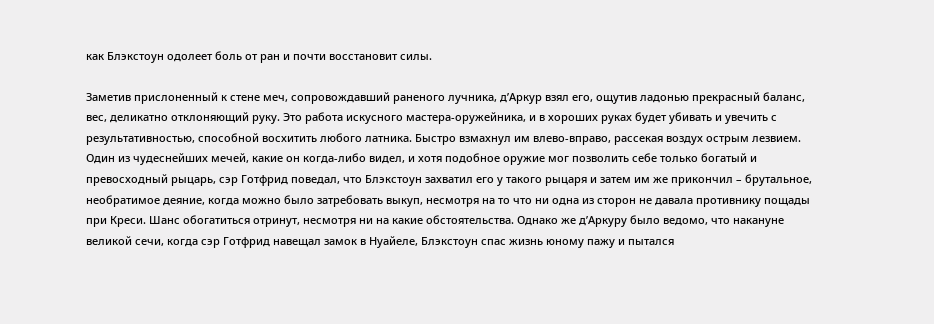как Блэкстоун одолеет боль от ран и почти восстановит силы.

Заметив прислоненный к стене меч, сопровождавший раненого лучника, д’Аркур взял его, ощутив ладонью прекрасный баланс, вес, деликатно отклоняющий руку. Это работа искусного мастера-оружейника, и в хороших руках будет убивать и увечить с результативностью, способной восхитить любого латника. Быстро взмахнул им влево-вправо, рассекая воздух острым лезвием. Один из чудеснейших мечей, какие он когда-либо видел, и хотя подобное оружие мог позволить себе только богатый и превосходный рыцарь, сэр Готфрид поведал, что Блэкстоун захватил его у такого рыцаря и затем им же прикончил – брутальное, необратимое деяние, когда можно было затребовать выкуп, несмотря на то что ни одна из сторон не давала противнику пощады при Креси. Шанс обогатиться отринут, несмотря ни на какие обстоятельства. Однако же д’Аркуру было ведомо, что накануне великой сечи, когда сэр Готфрид навещал замок в Нуайеле, Блэкстоун спас жизнь юному пажу и пытался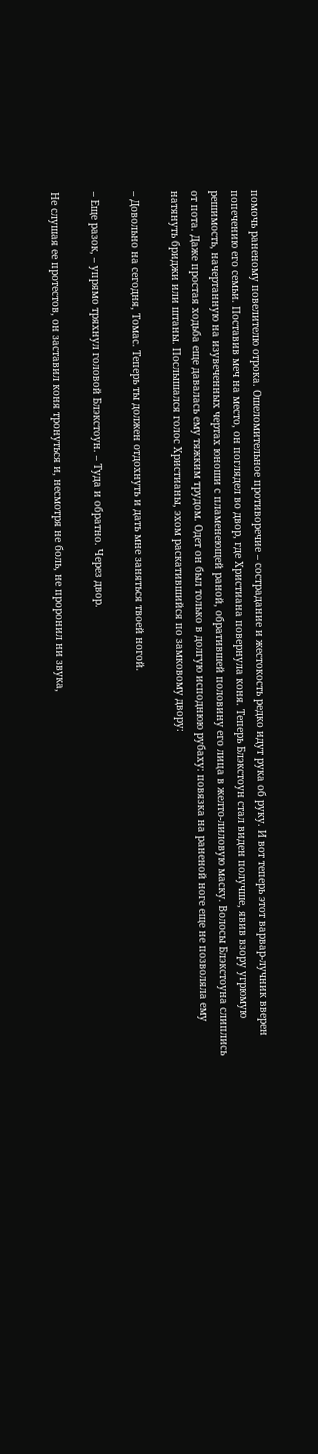помочь раненому повелителю отрока. Ошеломительное противоречие – сострадание и жестокость редко идут рука об руку. И вот теперь этот варвар-лучник вверен попечению его семьи. Поставив меч на место, он поглядел во двор, где Христиана повернула коня. Теперь Блэкстоун стал виден получше, явив взору угрюмую решимость, начертанную на изувеченных чертах юноши с пламенеющей раной, обратившей половину его лица в желто-лиловую маску. Волосы Блэкстоуна слиплись от пота. Даже простая ходьба еще давалась ему тяжким трудом. Одет он был только в долгую исподнюю рубаху: повязка на раненой ноге еще не позволяла ему натянуть бриджи или штаны. Послышался голос Христианы, эхом раскатившийся по замковому двору:

– Довольно на сегодня, Томас. Теперь ты должен отдохнуть и дать мне заняться твоей ногой.

– Еще разок, – упрямо тряхнул головой Блэкстоун. – Туда и обратно. Через двор.

Не слушая ее протестов, он заставил коня тронуться и, несмотря не боль, не проронил ни звука,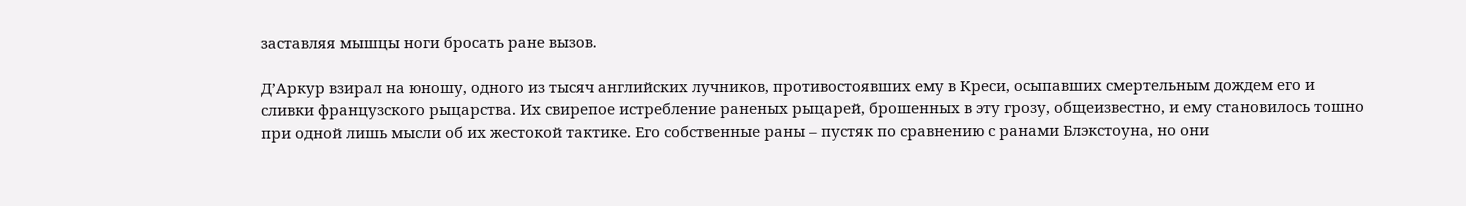заставляя мышцы ноги бросать ране вызов.

Д’Аркур взирал на юношу, одного из тысяч английских лучников, противостоявших ему в Креси, осыпавших смертельным дождем его и сливки французского рыцарства. Их свирепое истребление раненых рыцарей, брошенных в эту грозу, общеизвестно, и ему становилось тошно при одной лишь мысли об их жестокой тактике. Его собственные раны – пустяк по сравнению с ранами Блэкстоуна, но они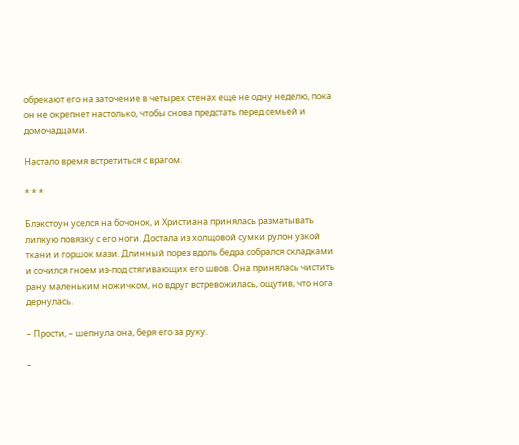обрекают его на заточение в четырех стенах еще не одну неделю, пока он не окрепнет настолько, чтобы снова предстать перед семьей и домочадцами.

Настало время встретиться с врагом.

* * *

Блэкстоун уселся на бочонок, и Христиана принялась разматывать липкую повязку с его ноги. Достала из холщовой сумки рулон узкой ткани и горшок мази. Длинный порез вдоль бедра собрался складками и сочился гноем из-под стягивающих его швов. Она принялась чистить рану маленьким ножичком, но вдруг встревожилась, ощутив, что нога дернулась.

– Прости, – шепнула она, беря его за руку.

–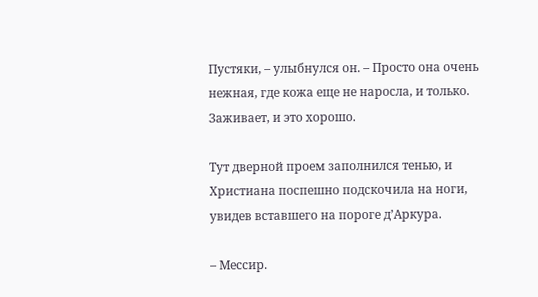Пустяки, – улыбнулся он. – Просто она очень нежная, где кожа еще не наросла, и только. Заживает, и это хорошо.

Тут дверной проем заполнился тенью, и Христиана поспешно подскочила на ноги, увидев вставшего на пороге д’Аркура.

– Мессир.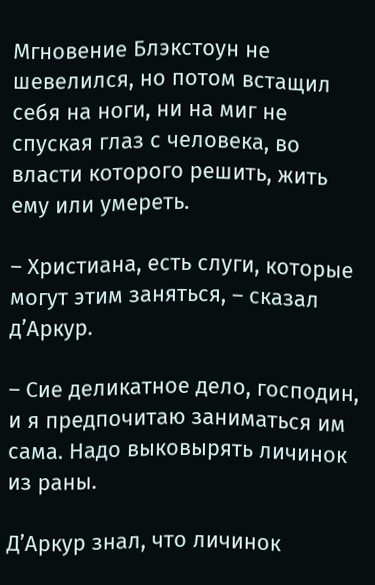Мгновение Блэкстоун не шевелился, но потом встащил себя на ноги, ни на миг не спуская глаз с человека, во власти которого решить, жить ему или умереть.

– Христиана, есть слуги, которые могут этим заняться, – сказал д’Аркур.

– Сие деликатное дело, господин, и я предпочитаю заниматься им сама. Надо выковырять личинок из раны.

Д’Аркур знал, что личинок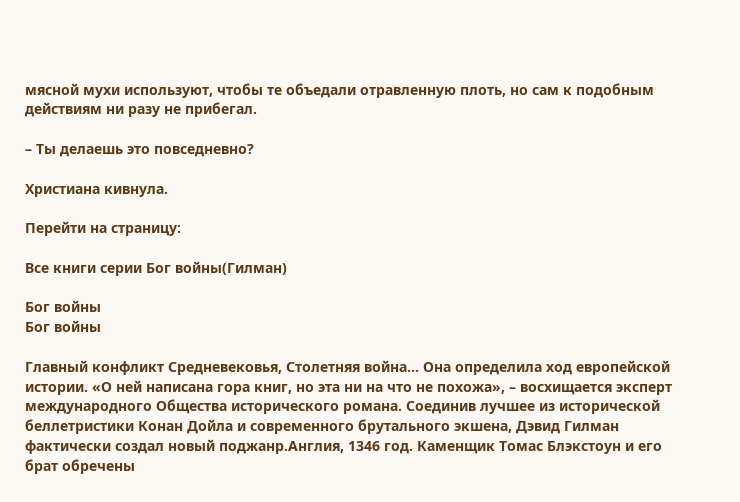мясной мухи используют, чтобы те объедали отравленную плоть, но сам к подобным действиям ни разу не прибегал.

– Ты делаешь это повседневно?

Христиана кивнула.

Перейти на страницу:

Все книги серии Бог войны(Гилман)

Бог войны
Бог войны

Главный конфликт Средневековья, Столетняя война… Она определила ход европейской истории. «О ней написана гора книг, но эта ни на что не похожа», – восхищается эксперт международного Общества исторического романа. Соединив лучшее из исторической беллетристики Конан Дойла и современного брутального экшена, Дэвид Гилман фактически создал новый поджанр.Англия, 1346 год. Каменщик Томас Блэкстоун и его брат обречены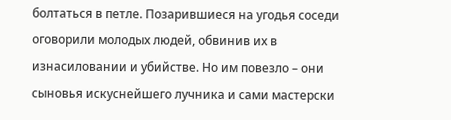болтаться в петле. Позарившиеся на угодья соседи оговорили молодых людей, обвинив их в изнасиловании и убийстве. Но им повезло – они сыновья искуснейшего лучника и сами мастерски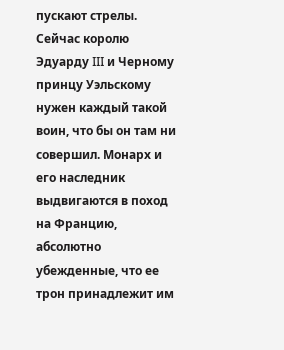пускают стрелы. Сейчас королю Эдуарду III и Черному принцу Уэльскому нужен каждый такой воин, что бы он там ни совершил. Монарх и его наследник выдвигаются в поход на Францию, абсолютно убежденные, что ее трон принадлежит им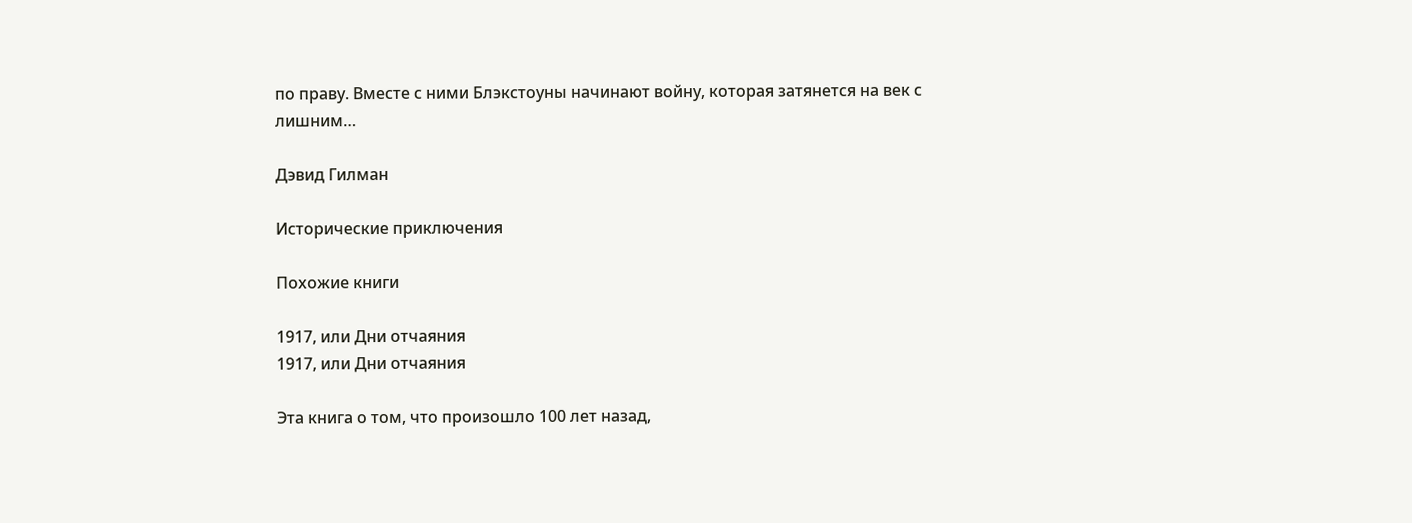по праву. Вместе с ними Блэкстоуны начинают войну, которая затянется на век с лишним…

Дэвид Гилман

Исторические приключения

Похожие книги

1917, или Дни отчаяния
1917, или Дни отчаяния

Эта книга о том, что произошло 100 лет назад,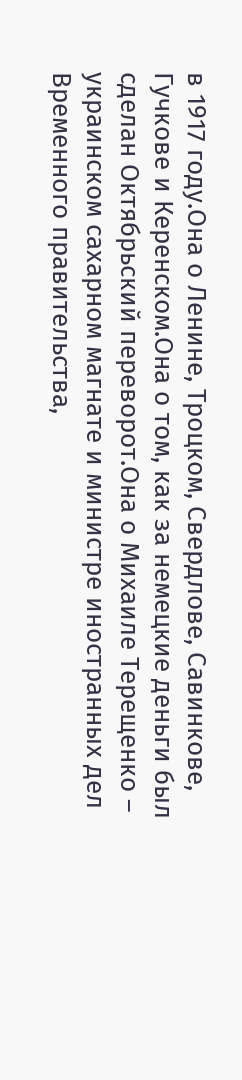в 1917 году.Она о Ленине, Троцком, Свердлове, Савинкове, Гучкове и Керенском.Она о том, как за немецкие деньги был сделан Октябрьский переворот.Она о Михаиле Терещенко – украинском сахарном магнате и министре иностранных дел Временного правительства,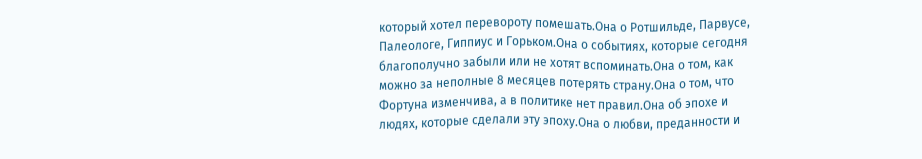который хотел перевороту помешать.Она о Ротшильде, Парвусе, Палеологе, Гиппиус и Горьком.Она о событиях, которые сегодня благополучно забыли или не хотят вспоминать.Она о том, как можно за неполные 8 месяцев потерять страну.Она о том, что Фортуна изменчива, а в политике нет правил.Она об эпохе и людях, которые сделали эту эпоху.Она о любви, преданности и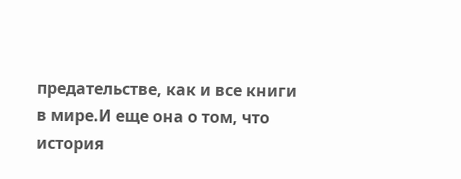предательстве, как и все книги в мире.И еще она о том, что история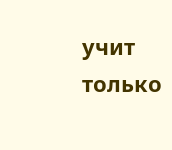учит только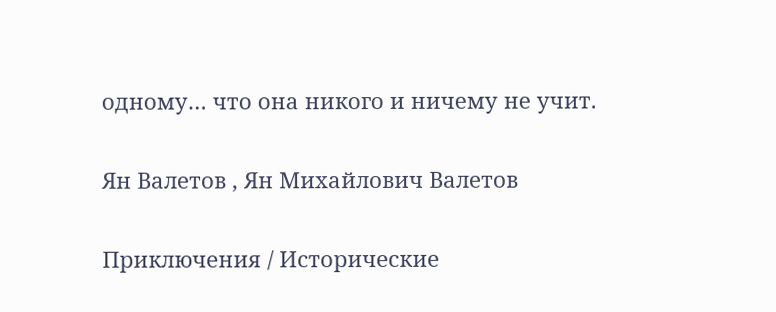одному… что она никого и ничему не учит.

Ян Валетов , Ян Михайлович Валетов

Приключения / Исторические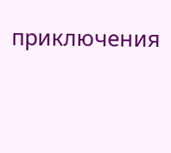приключения